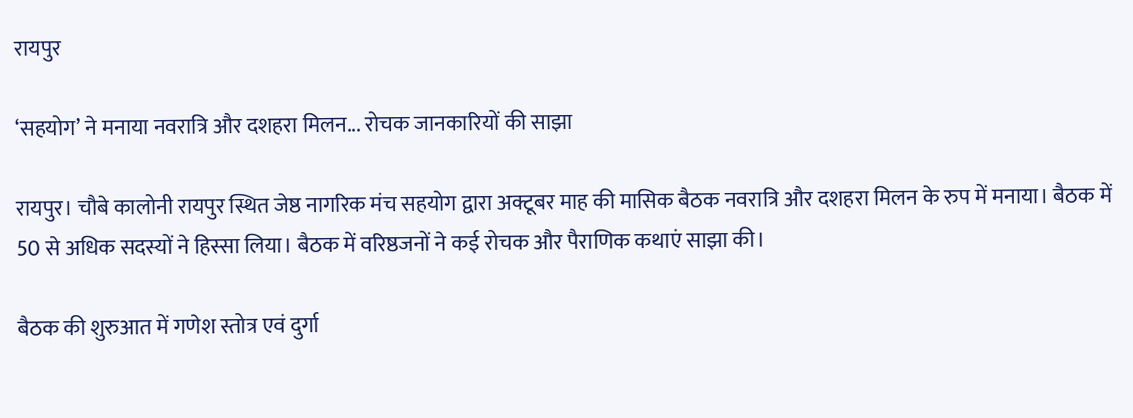रायपुर

‘सहयोग’ ने मनाया नवरात्रि और दशहरा मिलन... रोचक जानकारियों की साझा

रायपुर। चौबे कालोनी रायपुर स्थित जेष्ठ नागरिक मंच सहयोग द्वारा अक्टूबर माह की मासिक बैठक नवरात्रि और दशहरा मिलन के रुप में मनाया। बैठक में 50 से अधिक सदस्यों ने हिस्सा लिया। बैठक में वरिष्ठजनों ने कई रोचक और पैराणिक कथाएं साझा की।

बैठक की शुरुआत में गणेश स्तोत्र एवं दुर्गा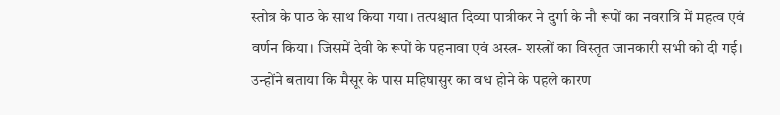स्तोत्र के पाठ के साथ किया गया। तत्पश्चात दिव्या पात्रीकर ने दुर्गा के नौ रूपों का नवरात्रि में महत्व एवं वर्णन किया। जिसमें देवी के रूपों के पहनावा एवं अस्त्र- शस्त्रों का विस्तृत जानकारी सभी को दी गई। उन्होंने बताया कि मैसूर के पास महिषासुर का वध होने के पहले कारण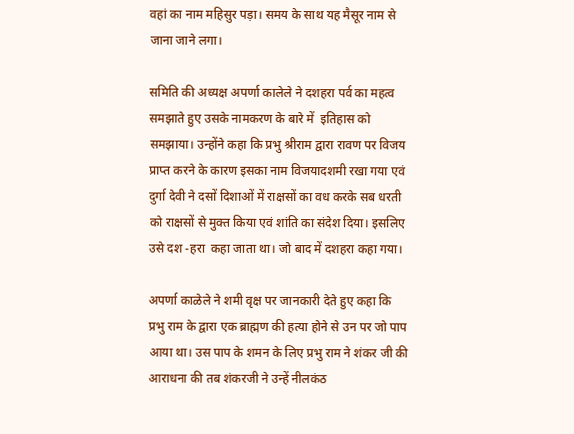वहां का नाम महिसुर पड़ा। समय के साथ यह मैसूर नाम से जाना जाने लगा।

समिति की अध्यक्ष अपर्णा कालेले ने दशहरा पर्व का महत्व समझाते हुए उसके नामकरण के बारे में  इतिहास को  समझाया। उन्होंने कहा कि प्रभु श्रीराम द्वारा रावण पर विजय प्राप्त करने के कारण इसका नाम विजयादशमी रखा गया एवं दुर्गा देवी ने दसों दिशाओं में राक्षसों का वध करके सब धरती को राक्षसों से मुक्त किया एवं शांति का संदेश दिया। इसलिए उसे दश -हरा  कहा जाता था। जो बाद में दशहरा कहा गया।

अपर्णा काळेले ने शमी वृक्ष पर जानकारी देते हुए कहा कि प्रभु राम के द्वारा एक ब्राह्मण की हत्या होने से उन पर जो पाप आया था। उस पाप के शमन के लिए प्रभु राम ने शंकर जी की आराधना की तब शंकरजी ने उन्हें नीलकंठ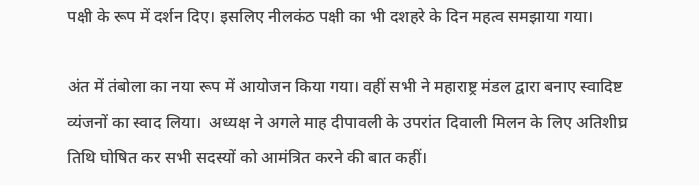पक्षी के रूप में दर्शन दिए। इसलिए नीलकंठ पक्षी का भी दशहरे के दिन महत्व समझाया गया।

अंत में तंबोला का नया रूप में आयोजन किया गया। वहीं सभी ने महाराष्ट्र मंडल द्वारा बनाए स्वादिष्ट व्यंजनों का स्वाद लिया।  अध्यक्ष ने अगले माह दीपावली के उपरांत दिवाली मिलन के लिए अतिशीघ्र तिथि घोषित कर सभी सदस्यों को आमंत्रित करने की बात कहीं।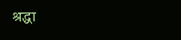श्रद्धा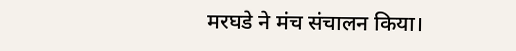मरघडे ने मंच संचालन किया।